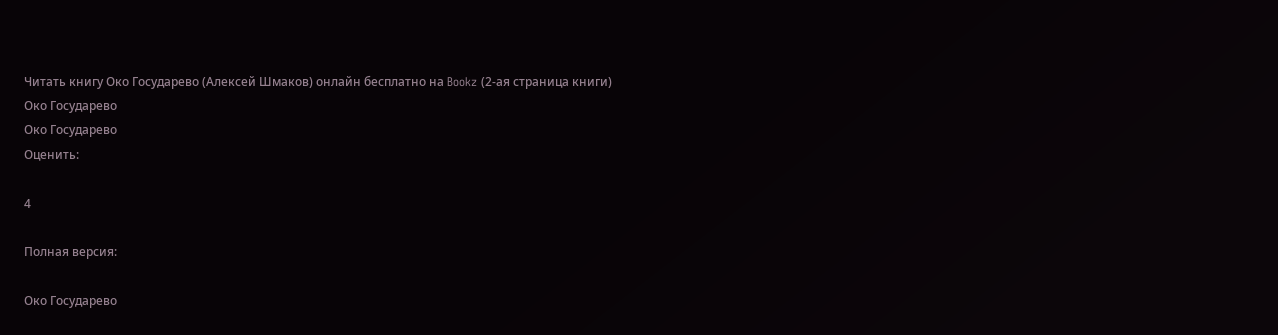Читать книгу Око Государево (Алексей Шмаков) онлайн бесплатно на Bookz (2-ая страница книги)
Око Государево
Око Государево
Оценить:

4

Полная версия:

Око Государево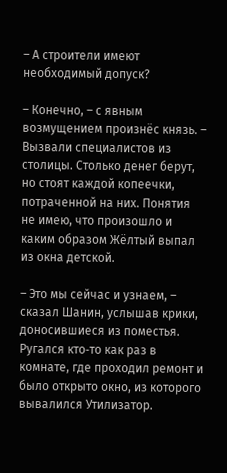– А строители имеют необходимый допуск?

– Конечно, – с явным возмущением произнёс князь. – Вызвали специалистов из столицы. Столько денег берут, но стоят каждой копеечки, потраченной на них. Понятия не имею, что произошло и каким образом Жёлтый выпал из окна детской.

– Это мы сейчас и узнаем, – сказал Шанин, услышав крики, доносившиеся из поместья. Ругался кто‑то как раз в комнате, где проходил ремонт и было открыто окно, из которого вывалился Утилизатор.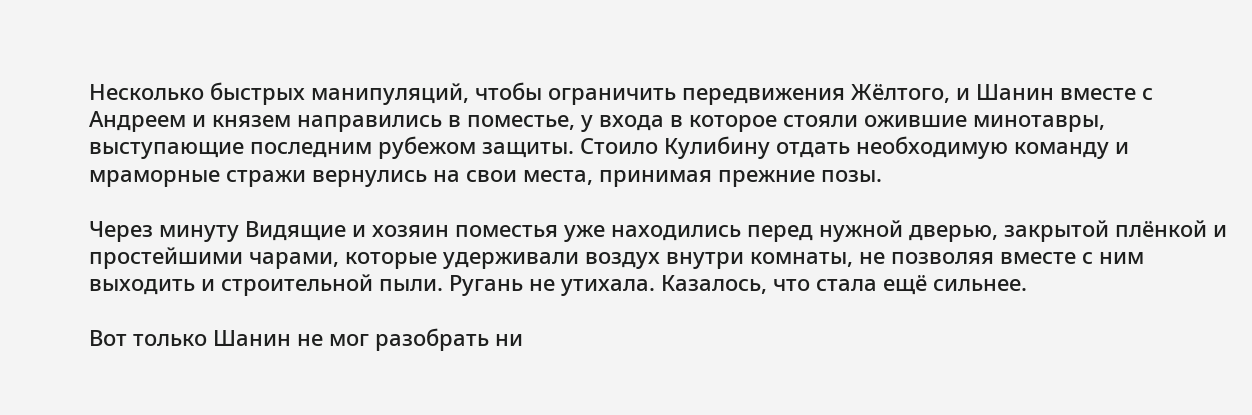Несколько быстрых манипуляций, чтобы ограничить передвижения Жёлтого, и Шанин вместе с Андреем и князем направились в поместье, у входа в которое стояли ожившие минотавры, выступающие последним рубежом защиты. Стоило Кулибину отдать необходимую команду и мраморные стражи вернулись на свои места, принимая прежние позы.

Через минуту Видящие и хозяин поместья уже находились перед нужной дверью, закрытой плёнкой и простейшими чарами, которые удерживали воздух внутри комнаты, не позволяя вместе с ним выходить и строительной пыли. Ругань не утихала. Казалось, что стала ещё сильнее.

Вот только Шанин не мог разобрать ни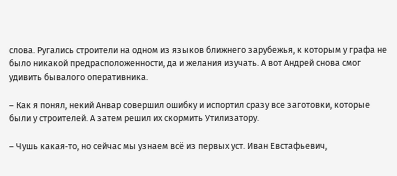слова. Ругались строители на одном из языков ближнего зарубежья, к которым у графа не было никакой предрасположенности, да и желания изучать. А вот Андрей снова смог удивить бывалого оперативника.

– Как я понял, некий Анвар совершил ошибку и испортил сразу все заготовки, которые были у строителей. А затем решил их скормить Утилизатору.

– Чушь какая‑то, но сейчас мы узнаем всё из первых уст. Иван Евстафьевич,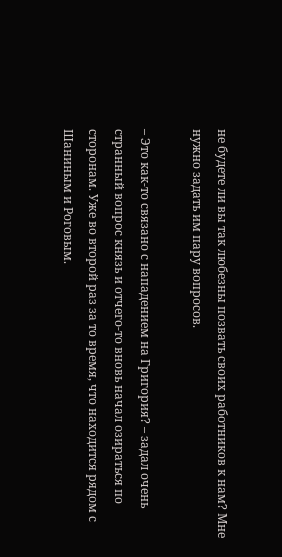не будете ли вы так любезны позвать своих работников к нам? Мне нужно задать им пару вопросов.

– Это как‑то связано с нападением на Григория? – задал очень странный вопрос князь и отчего‑то вновь начал озираться по сторонам. Уже во второй раз за то время, что находится рядом с Шаниным и Роговым.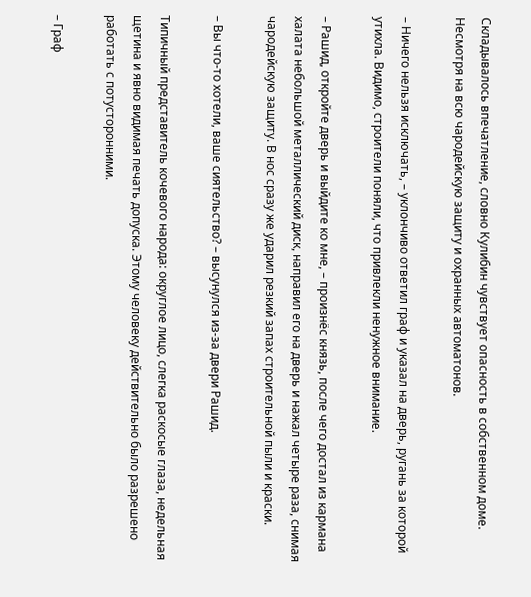Складывалось впечатление, словно Кулибин чувствует опасность в собственном доме. Несмотря на всю чародейскую защиту и охранных автоматонов.

– Ничего нельзя исключать, – уклончиво ответил граф и указал на дверь, ругань за которой утихла. Видимо, строители поняли, что привлекли ненужное внимание.

– Рашид, откройте дверь и выйдите ко мне, – произнёс князь, после чего достал из кармана халата небольшой металлический диск, направил его на дверь и нажал четыре раза, снимая чародейскую защиту. В нос сразу же ударил резкий запах строительной пыли и краски.

– Вы что‑то хотели, ваше сиятельство? – высунулся из‑за двери Рашид.

Типичный представитель кочевого народа: округлое лицо, слегка раскосые глаза, недельная щетина и явно видимая печать допуска. Этому человеку действительно было разрешено работать с потусторонними.

– Граф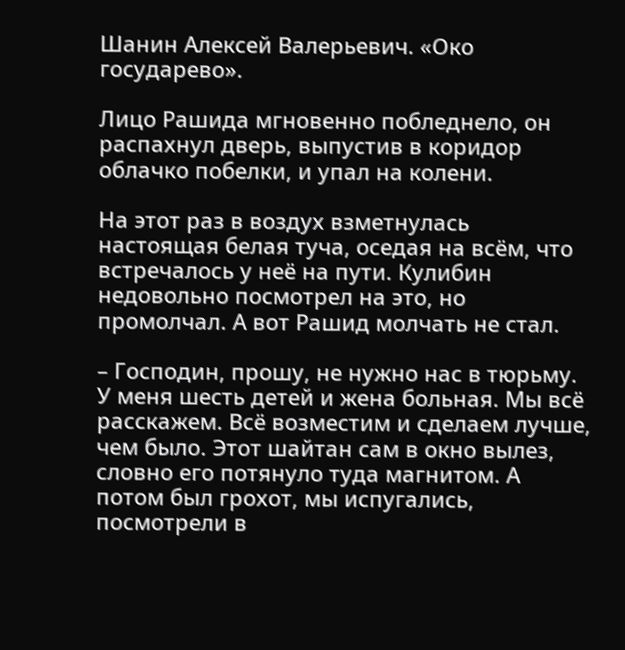Шанин Алексей Валерьевич. «Око государево».

Лицо Рашида мгновенно побледнело, он распахнул дверь, выпустив в коридор облачко побелки, и упал на колени.

На этот раз в воздух взметнулась настоящая белая туча, оседая на всём, что встречалось у неё на пути. Кулибин недовольно посмотрел на это, но промолчал. А вот Рашид молчать не стал.

– Господин, прошу, не нужно нас в тюрьму. У меня шесть детей и жена больная. Мы всё расскажем. Всё возместим и сделаем лучше, чем было. Этот шайтан сам в окно вылез, словно его потянуло туда магнитом. А потом был грохот, мы испугались, посмотрели в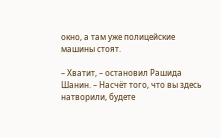окно, а там уже полицейские машины стоят.

– Хватит, – остановил Рашида Шанин. – Насчёт того, что вы здесь натворили, будете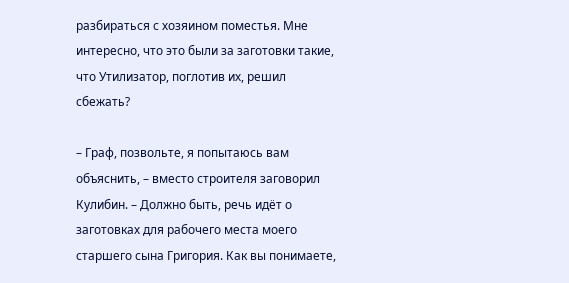разбираться с хозяином поместья. Мне интересно, что это были за заготовки такие, что Утилизатор, поглотив их, решил сбежать?

– Граф, позвольте, я попытаюсь вам объяснить, – вместо строителя заговорил Кулибин. – Должно быть, речь идёт о заготовках для рабочего места моего старшего сына Григория. Как вы понимаете,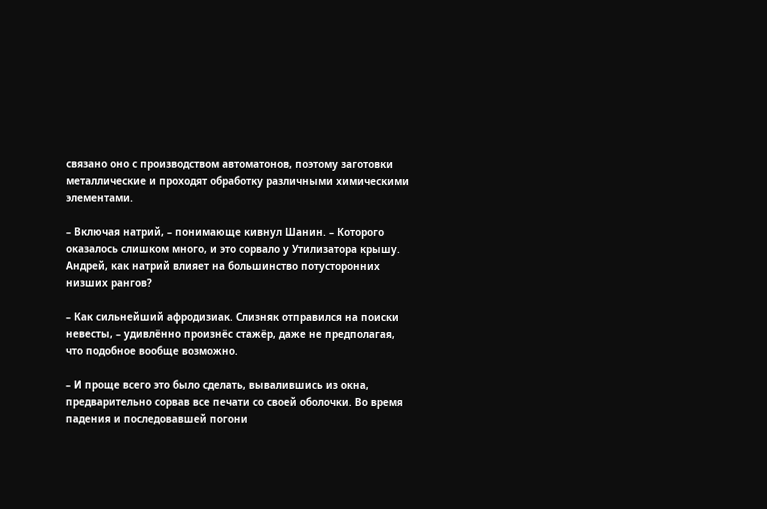связано оно с производством автоматонов, поэтому заготовки металлические и проходят обработку различными химическими элементами.

– Включая натрий, – понимающе кивнул Шанин. – Которого оказалось слишком много, и это сорвало у Утилизатора крышу. Андрей, как натрий влияет на большинство потусторонних низших рангов?

– Как сильнейший афродизиак. Слизняк отправился на поиски невесты, – удивлённо произнёс стажёр, даже не предполагая, что подобное вообще возможно.

– И проще всего это было сделать, вывалившись из окна, предварительно сорвав все печати со своей оболочки. Во время падения и последовавшей погони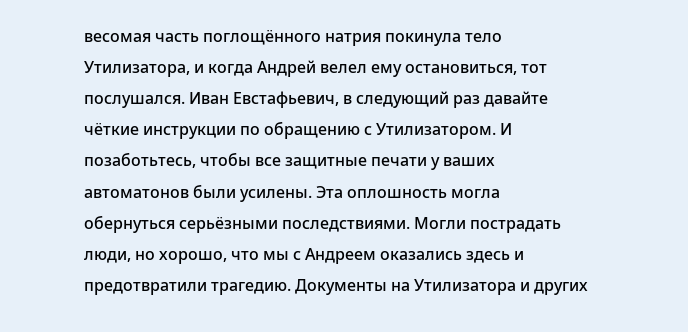весомая часть поглощённого натрия покинула тело Утилизатора, и когда Андрей велел ему остановиться, тот послушался. Иван Евстафьевич, в следующий раз давайте чёткие инструкции по обращению с Утилизатором. И позаботьтесь, чтобы все защитные печати у ваших автоматонов были усилены. Эта оплошность могла обернуться серьёзными последствиями. Могли пострадать люди, но хорошо, что мы с Андреем оказались здесь и предотвратили трагедию. Документы на Утилизатора и других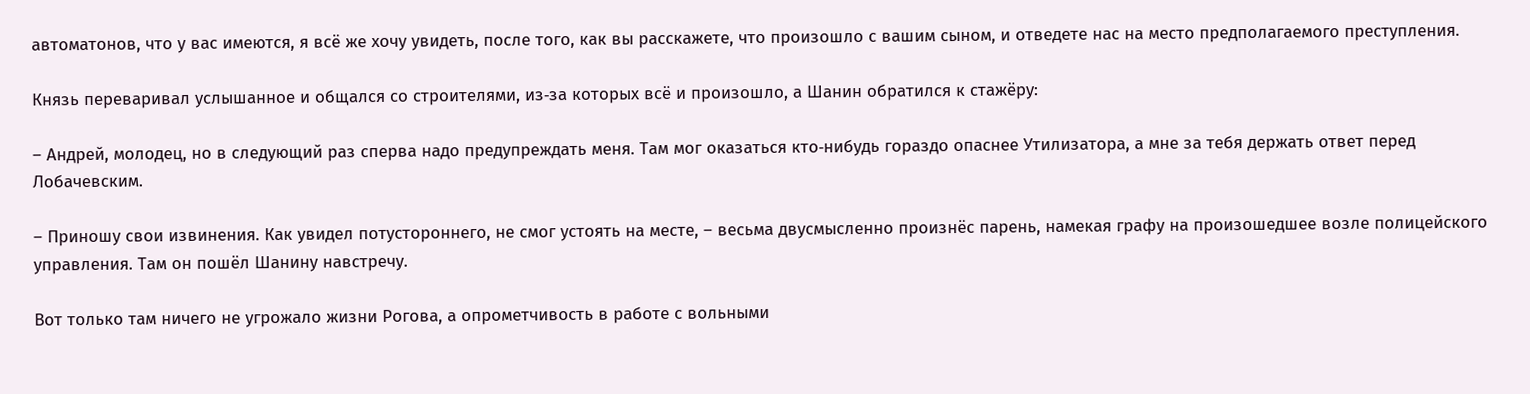автоматонов, что у вас имеются, я всё же хочу увидеть, после того, как вы расскажете, что произошло с вашим сыном, и отведете нас на место предполагаемого преступления.

Князь переваривал услышанное и общался со строителями, из‑за которых всё и произошло, а Шанин обратился к стажёру:

– Андрей, молодец, но в следующий раз сперва надо предупреждать меня. Там мог оказаться кто‑нибудь гораздо опаснее Утилизатора, а мне за тебя держать ответ перед Лобачевским.

– Приношу свои извинения. Как увидел потустороннего, не смог устоять на месте, – весьма двусмысленно произнёс парень, намекая графу на произошедшее возле полицейского управления. Там он пошёл Шанину навстречу.

Вот только там ничего не угрожало жизни Рогова, а опрометчивость в работе с вольными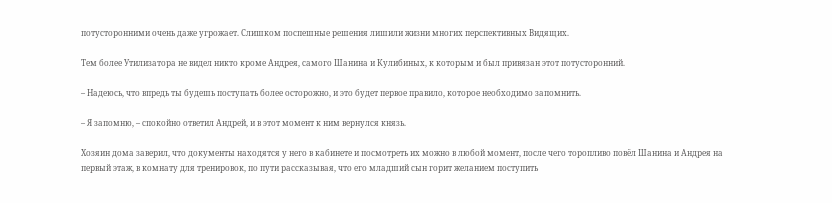потусторонними очень даже угрожает. Слишком поспешные решения лишили жизни многих перспективных Видящих.

Тем более Утилизатора не видел никто кроме Андрея, самого Шанина и Кулибиных, к которым и был привязан этот потусторонний.

– Надеюсь, что впредь ты будешь поступать более осторожно, и это будет первое правило, которое необходимо запомнить.

– Я запомню, – спокойно ответил Андрей, и в этот момент к ним вернулся князь.

Хозяин дома заверил, что документы находятся у него в кабинете и посмотреть их можно в любой момент, после чего торопливо повёл Шанина и Андрея на первый этаж, в комнату для тренировок, по пути рассказывая, что его младший сын горит желанием поступить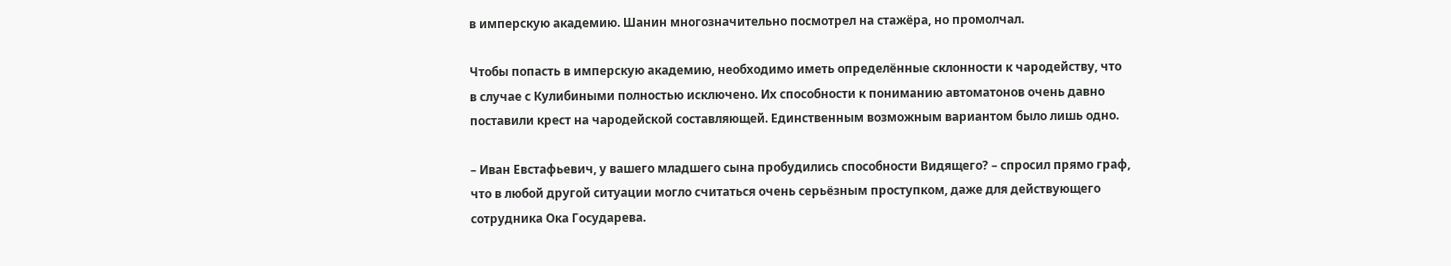в имперскую академию. Шанин многозначительно посмотрел на стажёра, но промолчал.

Чтобы попасть в имперскую академию, необходимо иметь определённые склонности к чародейству, что в случае с Кулибиными полностью исключено. Их способности к пониманию автоматонов очень давно поставили крест на чародейской составляющей. Единственным возможным вариантом было лишь одно.

– Иван Евстафьевич, у вашего младшего сына пробудились способности Видящего? – спросил прямо граф, что в любой другой ситуации могло считаться очень серьёзным проступком, даже для действующего сотрудника Ока Государева.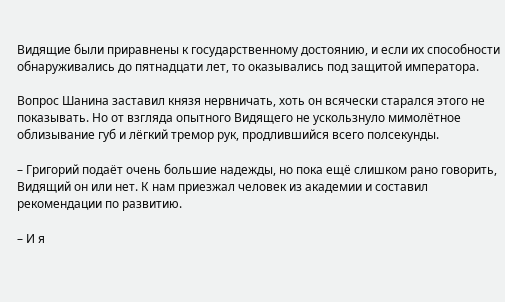Видящие были приравнены к государственному достоянию, и если их способности обнаруживались до пятнадцати лет, то оказывались под защитой императора.

Вопрос Шанина заставил князя нервничать, хоть он всячески старался этого не показывать. Но от взгляда опытного Видящего не ускользнуло мимолётное облизывание губ и лёгкий тремор рук, продлившийся всего полсекунды.

– Григорий подаёт очень большие надежды, но пока ещё слишком рано говорить, Видящий он или нет. К нам приезжал человек из академии и составил рекомендации по развитию.

– И я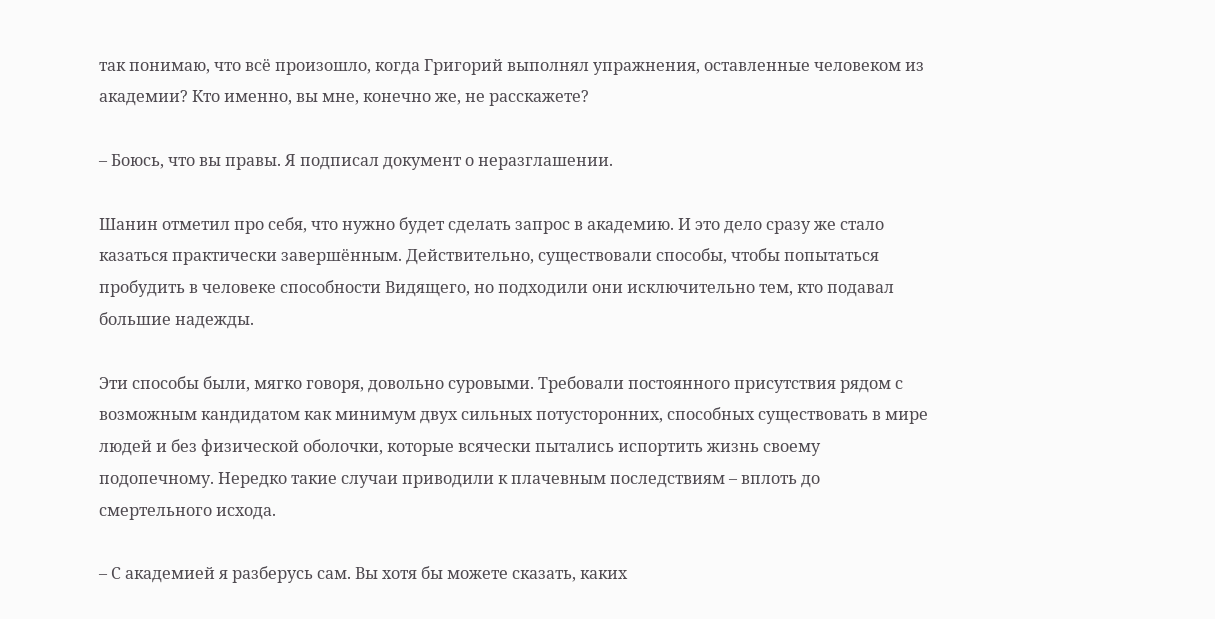так понимаю, что всё произошло, когда Григорий выполнял упражнения, оставленные человеком из академии? Кто именно, вы мне, конечно же, не расскажете?

– Боюсь, что вы правы. Я подписал документ о неразглашении.

Шанин отметил про себя, что нужно будет сделать запрос в академию. И это дело сразу же стало казаться практически завершённым. Действительно, существовали способы, чтобы попытаться пробудить в человеке способности Видящего, но подходили они исключительно тем, кто подавал большие надежды.

Эти способы были, мягко говоря, довольно суровыми. Требовали постоянного присутствия рядом с возможным кандидатом как минимум двух сильных потусторонних, способных существовать в мире людей и без физической оболочки, которые всячески пытались испортить жизнь своему подопечному. Нередко такие случаи приводили к плачевным последствиям – вплоть до смертельного исхода.

– С академией я разберусь сам. Вы хотя бы можете сказать, каких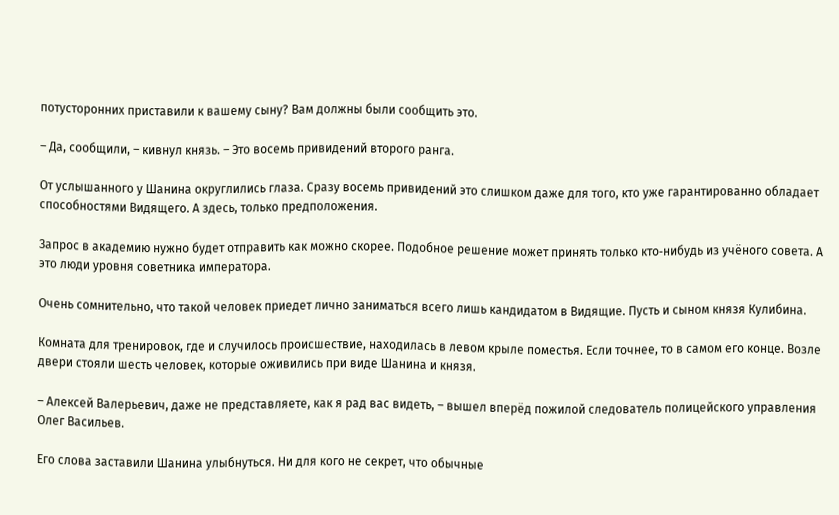потусторонних приставили к вашему сыну? Вам должны были сообщить это.

– Да, сообщили, – кивнул князь. – Это восемь привидений второго ранга.

От услышанного у Шанина округлились глаза. Сразу восемь привидений это слишком даже для того, кто уже гарантированно обладает способностями Видящего. А здесь, только предположения.

Запрос в академию нужно будет отправить как можно скорее. Подобное решение может принять только кто‑нибудь из учёного совета. А это люди уровня советника императора.

Очень сомнительно, что такой человек приедет лично заниматься всего лишь кандидатом в Видящие. Пусть и сыном князя Кулибина.

Комната для тренировок, где и случилось происшествие, находилась в левом крыле поместья. Если точнее, то в самом его конце. Возле двери стояли шесть человек, которые оживились при виде Шанина и князя.

– Алексей Валерьевич, даже не представляете, как я рад вас видеть, – вышел вперёд пожилой следователь полицейского управления Олег Васильев.

Его слова заставили Шанина улыбнуться. Ни для кого не секрет, что обычные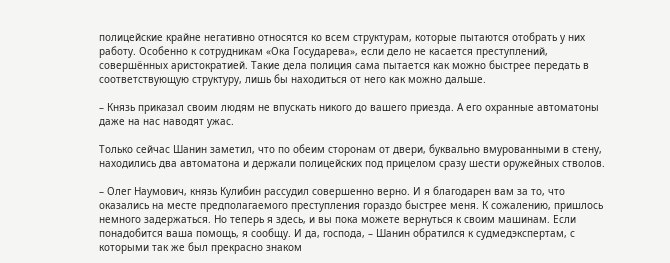полицейские крайне негативно относятся ко всем структурам, которые пытаются отобрать у них работу. Особенно к сотрудникам «Ока Государева», если дело не касается преступлений, совершённых аристократией. Такие дела полиция сама пытается как можно быстрее передать в соответствующую структуру, лишь бы находиться от него как можно дальше.

– Князь приказал своим людям не впускать никого до вашего приезда. А его охранные автоматоны даже на нас наводят ужас.

Только сейчас Шанин заметил, что по обеим сторонам от двери, буквально вмурованными в стену, находились два автоматона и держали полицейских под прицелом сразу шести оружейных стволов.

– Олег Наумович, князь Кулибин рассудил совершенно верно. И я благодарен вам за то, что оказались на месте предполагаемого преступления гораздо быстрее меня. К сожалению, пришлось немного задержаться. Но теперь я здесь, и вы пока можете вернуться к своим машинам. Если понадобится ваша помощь, я сообщу. И да, господа, – Шанин обратился к судмедэкспертам, с которыми так же был прекрасно знаком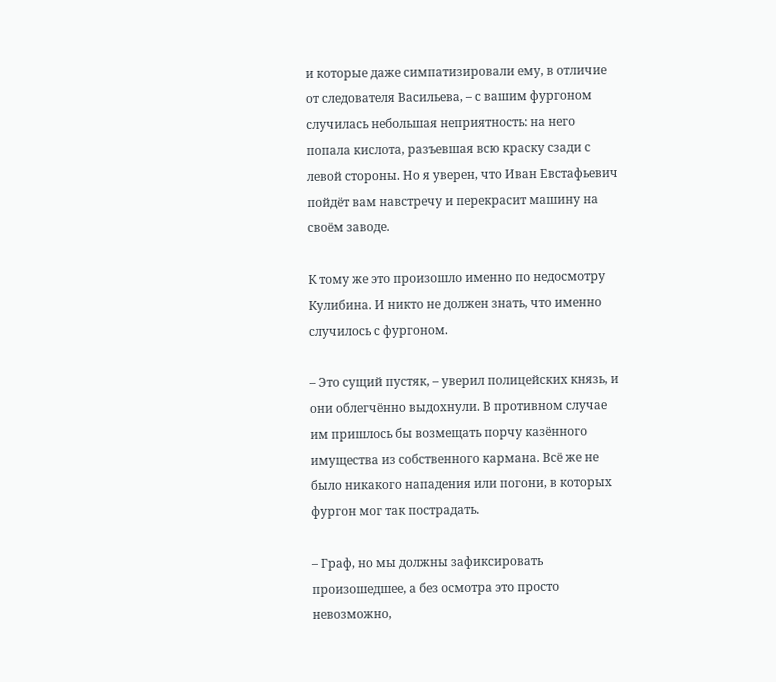и которые даже симпатизировали ему, в отличие от следователя Васильева, – с вашим фургоном случилась небольшая неприятность: на него попала кислота, разъевшая всю краску сзади с левой стороны. Но я уверен, что Иван Евстафьевич пойдёт вам навстречу и перекрасит машину на своём заводе.

К тому же это произошло именно по недосмотру Кулибина. И никто не должен знать, что именно случилось с фургоном.

– Это сущий пустяк, – уверил полицейских князь, и они облегчённо выдохнули. В противном случае им пришлось бы возмещать порчу казённого имущества из собственного кармана. Всё же не было никакого нападения или погони, в которых фургон мог так пострадать.

– Граф, но мы должны зафиксировать произошедшее, а без осмотра это просто невозможно,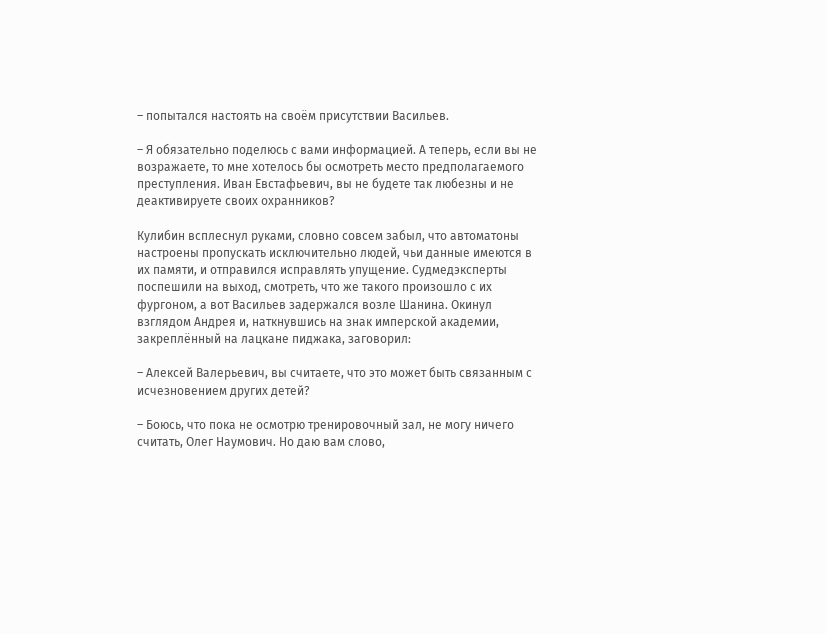– попытался настоять на своём присутствии Васильев.

– Я обязательно поделюсь с вами информацией. А теперь, если вы не возражаете, то мне хотелось бы осмотреть место предполагаемого преступления. Иван Евстафьевич, вы не будете так любезны и не деактивируете своих охранников?

Кулибин всплеснул руками, словно совсем забыл, что автоматоны настроены пропускать исключительно людей, чьи данные имеются в их памяти, и отправился исправлять упущение. Судмедэксперты поспешили на выход, смотреть, что же такого произошло с их фургоном, а вот Васильев задержался возле Шанина. Окинул взглядом Андрея и, наткнувшись на знак имперской академии, закреплённый на лацкане пиджака, заговорил:

– Алексей Валерьевич, вы считаете, что это может быть связанным с исчезновением других детей?

– Боюсь, что пока не осмотрю тренировочный зал, не могу ничего считать, Олег Наумович. Но даю вам слово,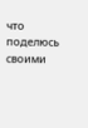что поделюсь своими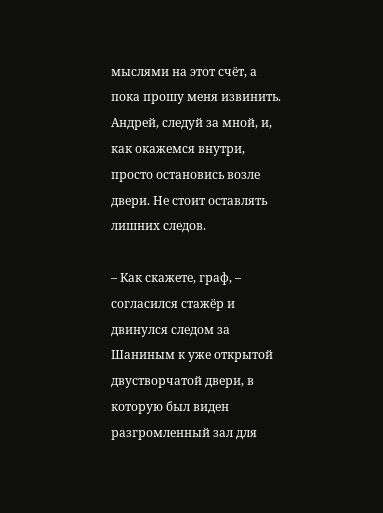мыслями на этот счёт, а пока прошу меня извинить. Андрей, следуй за мной, и, как окажемся внутри, просто остановись возле двери. Не стоит оставлять лишних следов.

– Как скажете, граф, – согласился стажёр и двинулся следом за Шаниным к уже открытой двустворчатой двери, в которую был виден разгромленный зал для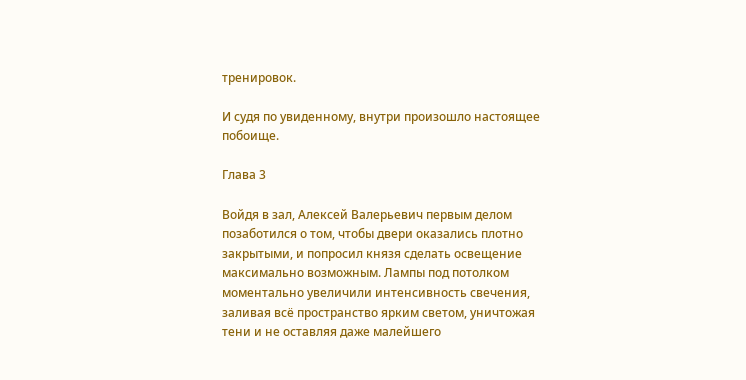тренировок.

И судя по увиденному, внутри произошло настоящее побоище.

Глава 3

Войдя в зал, Алексей Валерьевич первым делом позаботился о том, чтобы двери оказались плотно закрытыми, и попросил князя сделать освещение максимально возможным. Лампы под потолком моментально увеличили интенсивность свечения, заливая всё пространство ярким светом, уничтожая тени и не оставляя даже малейшего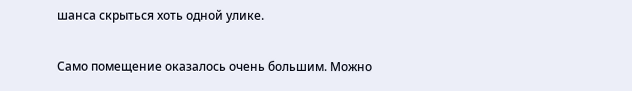шанса скрыться хоть одной улике.

Само помещение оказалось очень большим. Можно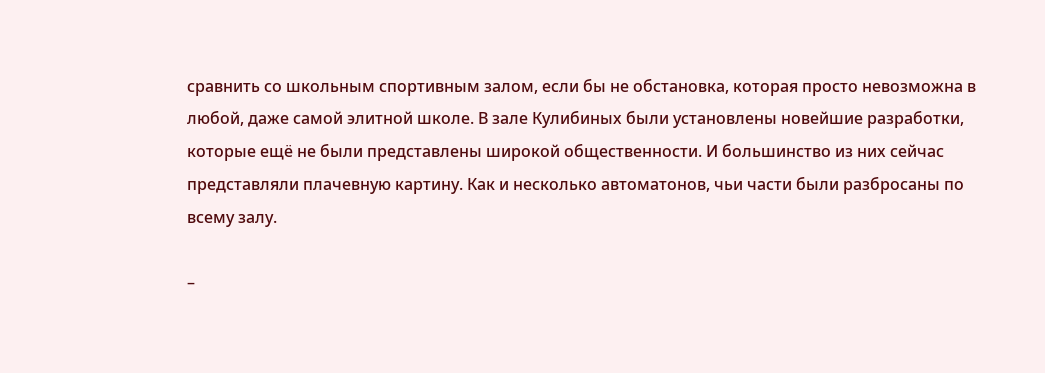сравнить со школьным спортивным залом, если бы не обстановка, которая просто невозможна в любой, даже самой элитной школе. В зале Кулибиных были установлены новейшие разработки, которые ещё не были представлены широкой общественности. И большинство из них сейчас представляли плачевную картину. Как и несколько автоматонов, чьи части были разбросаны по всему залу.

–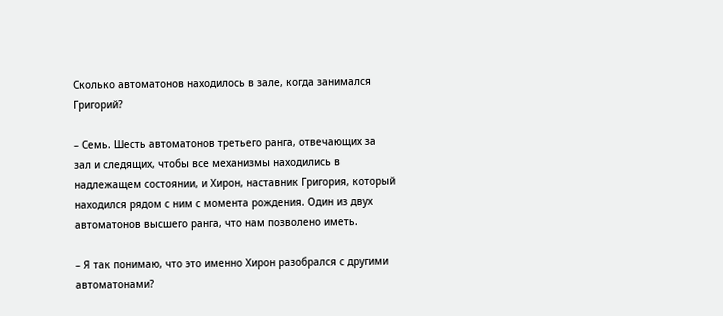Сколько автоматонов находилось в зале, когда занимался Григорий?

– Семь. Шесть автоматонов третьего ранга, отвечающих за зал и следящих, чтобы все механизмы находились в надлежащем состоянии, и Хирон, наставник Григория, который находился рядом с ним с момента рождения. Один из двух автоматонов высшего ранга, что нам позволено иметь.

– Я так понимаю, что это именно Хирон разобрался с другими автоматонами?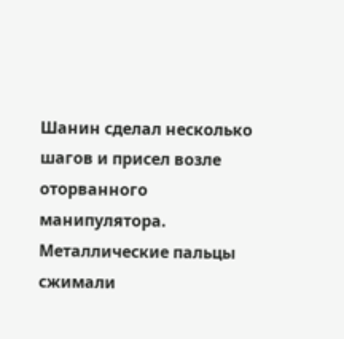Шанин сделал несколько шагов и присел возле оторванного манипулятора. Металлические пальцы сжимали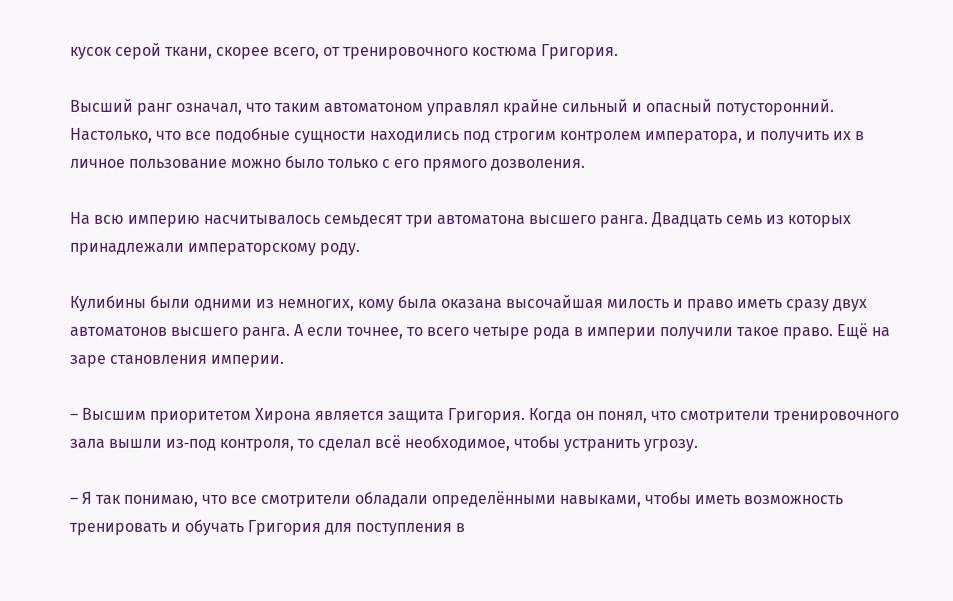кусок серой ткани, скорее всего, от тренировочного костюма Григория.

Высший ранг означал, что таким автоматоном управлял крайне сильный и опасный потусторонний. Настолько, что все подобные сущности находились под строгим контролем императора, и получить их в личное пользование можно было только с его прямого дозволения.

На всю империю насчитывалось семьдесят три автоматона высшего ранга. Двадцать семь из которых принадлежали императорскому роду.

Кулибины были одними из немногих, кому была оказана высочайшая милость и право иметь сразу двух автоматонов высшего ранга. А если точнее, то всего четыре рода в империи получили такое право. Ещё на заре становления империи.

– Высшим приоритетом Хирона является защита Григория. Когда он понял, что смотрители тренировочного зала вышли из‑под контроля, то сделал всё необходимое, чтобы устранить угрозу.

– Я так понимаю, что все смотрители обладали определёнными навыками, чтобы иметь возможность тренировать и обучать Григория для поступления в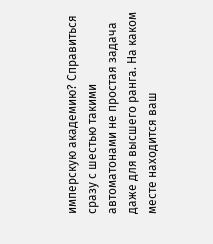имперскую академию? Справиться сразу с шестью такими автоматонами не простая задача даже для высшего ранга. На каком месте находится ваш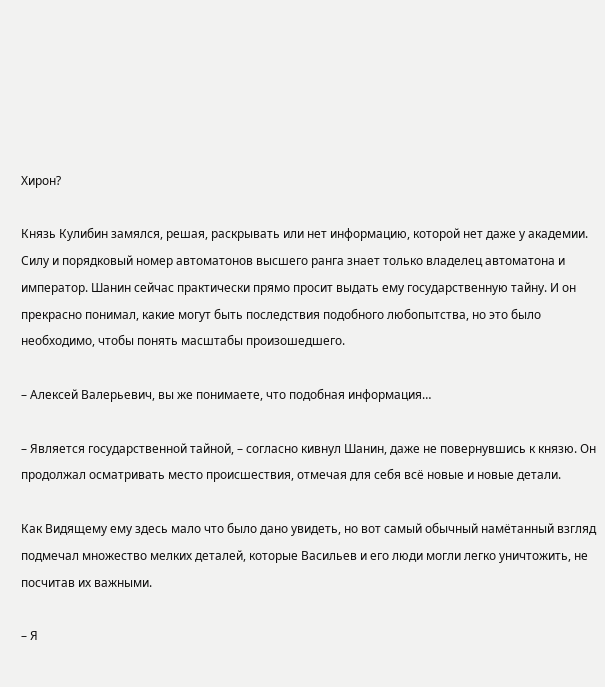Хирон?

Князь Кулибин замялся, решая, раскрывать или нет информацию, которой нет даже у академии. Силу и порядковый номер автоматонов высшего ранга знает только владелец автоматона и император. Шанин сейчас практически прямо просит выдать ему государственную тайну. И он прекрасно понимал, какие могут быть последствия подобного любопытства, но это было необходимо, чтобы понять масштабы произошедшего.

– Алексей Валерьевич, вы же понимаете, что подобная информация…

– Является государственной тайной, – согласно кивнул Шанин, даже не повернувшись к князю. Он продолжал осматривать место происшествия, отмечая для себя всё новые и новые детали.

Как Видящему ему здесь мало что было дано увидеть, но вот самый обычный намётанный взгляд подмечал множество мелких деталей, которые Васильев и его люди могли легко уничтожить, не посчитав их важными.

– Я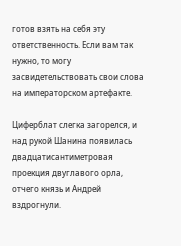готов взять на себя эту ответственность. Если вам так нужно, то могу засвидетельствовать свои слова на императорском артефакте.

Циферблат слегка загорелся, и над рукой Шанина появилась двадцатисантиметровая проекция двуглавого орла, отчего князь и Андрей вздрогнули.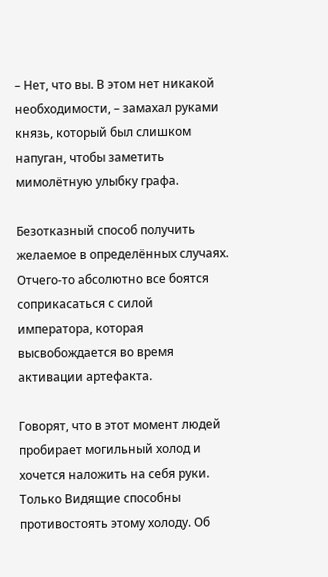– Нет, что вы. В этом нет никакой необходимости, – замахал руками князь, который был слишком напуган, чтобы заметить мимолётную улыбку графа.

Безотказный способ получить желаемое в определённых случаях. Отчего‑то абсолютно все боятся соприкасаться с силой императора, которая высвобождается во время активации артефакта.

Говорят, что в этот момент людей пробирает могильный холод и хочется наложить на себя руки. Только Видящие способны противостоять этому холоду. Об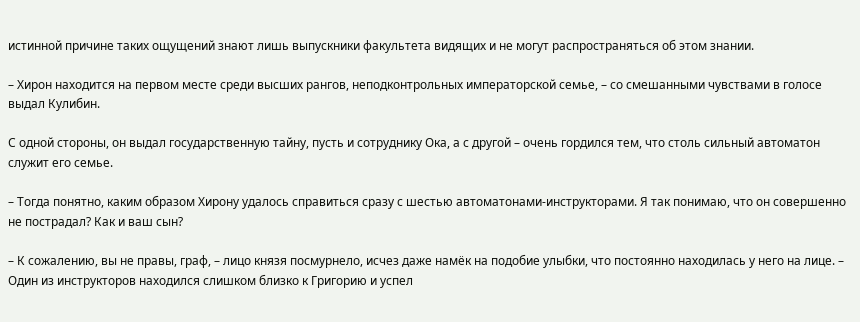истинной причине таких ощущений знают лишь выпускники факультета видящих и не могут распространяться об этом знании.

– Хирон находится на первом месте среди высших рангов, неподконтрольных императорской семье, – со смешанными чувствами в голосе выдал Кулибин.

С одной стороны, он выдал государственную тайну, пусть и сотруднику Ока, а с другой – очень гордился тем, что столь сильный автоматон служит его семье.

– Тогда понятно, каким образом Хирону удалось справиться сразу с шестью автоматонами‑инструкторами. Я так понимаю, что он совершенно не пострадал? Как и ваш сын?

– К сожалению, вы не правы, граф, – лицо князя посмурнело, исчез даже намёк на подобие улыбки, что постоянно находилась у него на лице. – Один из инструкторов находился слишком близко к Григорию и успел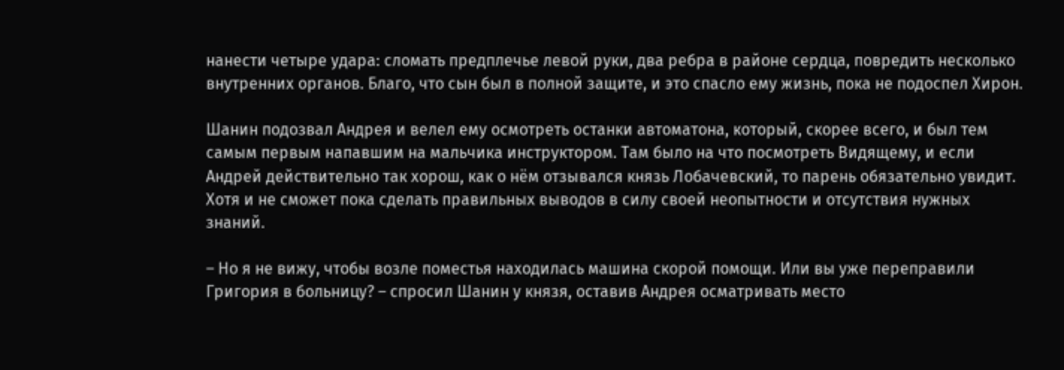нанести четыре удара: сломать предплечье левой руки, два ребра в районе сердца, повредить несколько внутренних органов. Благо, что сын был в полной защите, и это спасло ему жизнь, пока не подоспел Хирон.

Шанин подозвал Андрея и велел ему осмотреть останки автоматона, который, скорее всего, и был тем самым первым напавшим на мальчика инструктором. Там было на что посмотреть Видящему, и если Андрей действительно так хорош, как о нём отзывался князь Лобачевский, то парень обязательно увидит. Хотя и не сможет пока сделать правильных выводов в силу своей неопытности и отсутствия нужных знаний.

– Но я не вижу, чтобы возле поместья находилась машина скорой помощи. Или вы уже переправили Григория в больницу? – спросил Шанин у князя, оставив Андрея осматривать место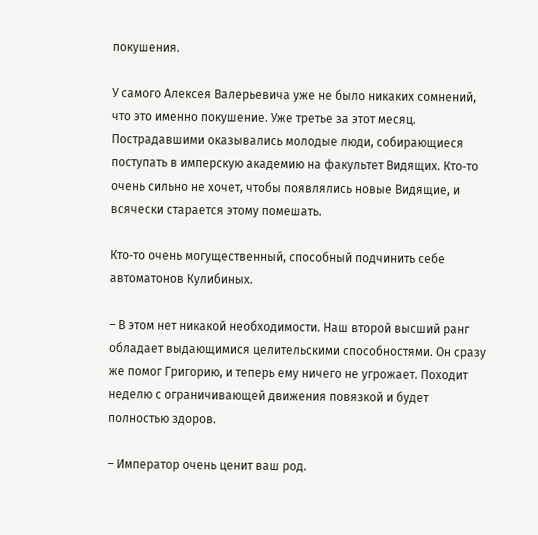покушения.

У самого Алексея Валерьевича уже не было никаких сомнений, что это именно покушение. Уже третье за этот месяц. Пострадавшими оказывались молодые люди, собирающиеся поступать в имперскую академию на факультет Видящих. Кто‑то очень сильно не хочет, чтобы появлялись новые Видящие, и всячески старается этому помешать.

Кто‑то очень могущественный, способный подчинить себе автоматонов Кулибиных.

– В этом нет никакой необходимости. Наш второй высший ранг обладает выдающимися целительскими способностями. Он сразу же помог Григорию, и теперь ему ничего не угрожает. Походит неделю с ограничивающей движения повязкой и будет полностью здоров.

– Император очень ценит ваш род.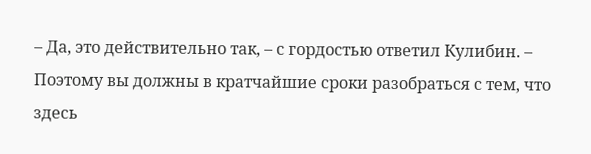– Да, это действительно так, – с гордостью ответил Кулибин. – Поэтому вы должны в кратчайшие сроки разобраться с тем, что здесь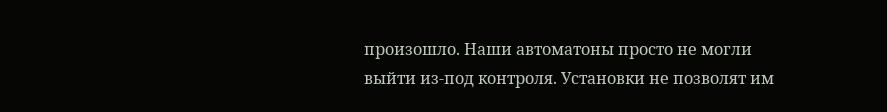произошло. Наши автоматоны просто не могли выйти из‑под контроля. Установки не позволят им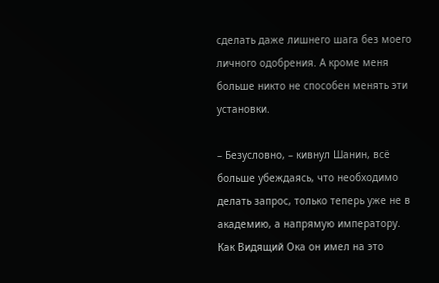сделать даже лишнего шага без моего личного одобрения. А кроме меня больше никто не способен менять эти установки.

– Безусловно, – кивнул Шанин, всё больше убеждаясь, что необходимо делать запрос, только теперь уже не в академию, а напрямую императору. Как Видящий Ока он имел на это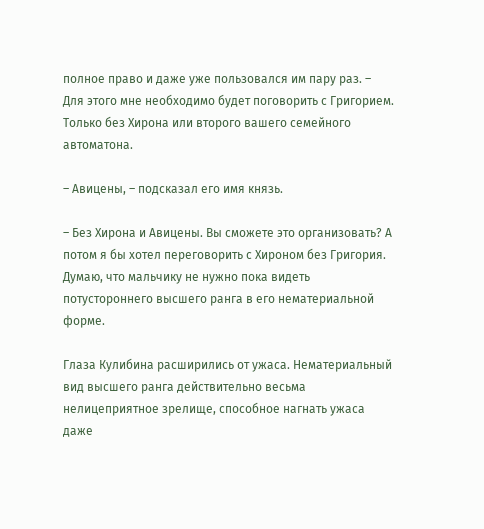полное право и даже уже пользовался им пару раз. – Для этого мне необходимо будет поговорить с Григорием. Только без Хирона или второго вашего семейного автоматона.

– Авицены, – подсказал его имя князь.

– Без Хирона и Авицены. Вы сможете это организовать? А потом я бы хотел переговорить с Хироном без Григория. Думаю, что мальчику не нужно пока видеть потустороннего высшего ранга в его нематериальной форме.

Глаза Кулибина расширились от ужаса. Нематериальный вид высшего ранга действительно весьма нелицеприятное зрелище, способное нагнать ужаса даже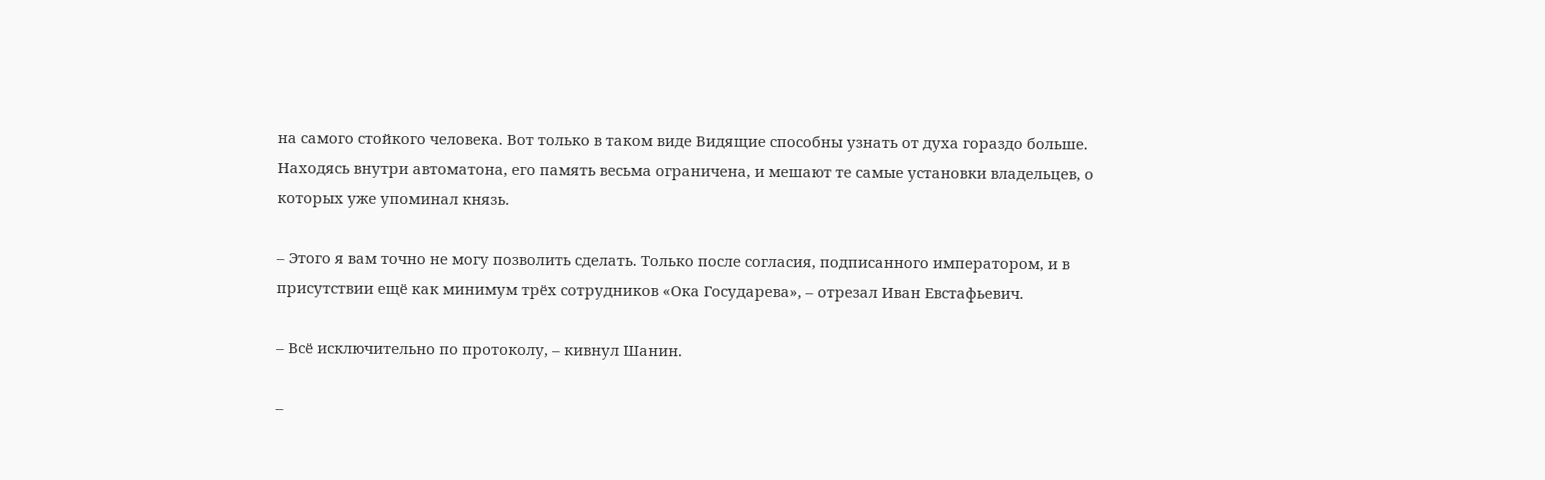на самого стойкого человека. Вот только в таком виде Видящие способны узнать от духа гораздо больше. Находясь внутри автоматона, его память весьма ограничена, и мешают те самые установки владельцев, о которых уже упоминал князь.

– Этого я вам точно не могу позволить сделать. Только после согласия, подписанного императором, и в присутствии ещё как минимум трёх сотрудников «Ока Государева», – отрезал Иван Евстафьевич.

– Всё исключительно по протоколу, – кивнул Шанин.

–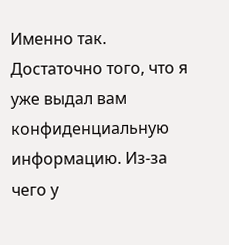Именно так. Достаточно того, что я уже выдал вам конфиденциальную информацию. Из‑за чего у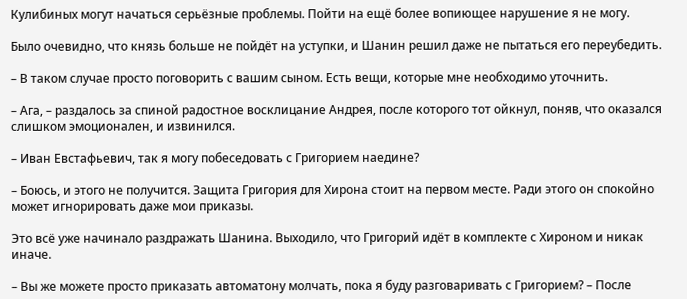Кулибиных могут начаться серьёзные проблемы. Пойти на ещё более вопиющее нарушение я не могу.

Было очевидно, что князь больше не пойдёт на уступки, и Шанин решил даже не пытаться его переубедить.

– В таком случае просто поговорить с вашим сыном. Есть вещи, которые мне необходимо уточнить.

– Ага, – раздалось за спиной радостное восклицание Андрея, после которого тот ойкнул, поняв, что оказался слишком эмоционален, и извинился.

– Иван Евстафьевич, так я могу побеседовать с Григорием наедине?

– Боюсь, и этого не получится. Защита Григория для Хирона стоит на первом месте. Ради этого он спокойно может игнорировать даже мои приказы.

Это всё уже начинало раздражать Шанина. Выходило, что Григорий идёт в комплекте с Хироном и никак иначе.

– Вы же можете просто приказать автоматону молчать, пока я буду разговаривать с Григорием? – После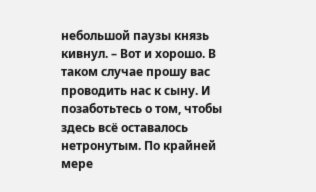небольшой паузы князь кивнул. – Вот и хорошо. В таком случае прошу вас проводить нас к сыну. И позаботьтесь о том, чтобы здесь всё оставалось нетронутым. По крайней мере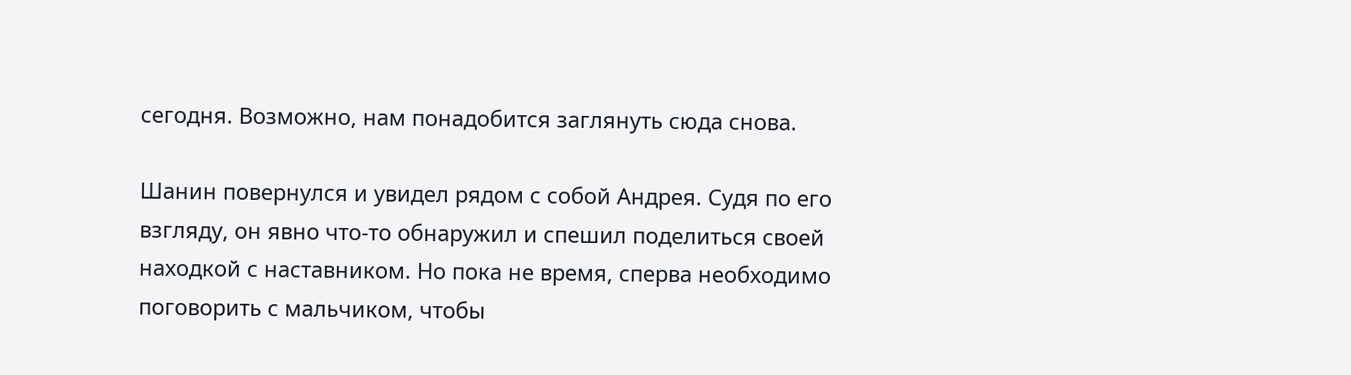сегодня. Возможно, нам понадобится заглянуть сюда снова.

Шанин повернулся и увидел рядом с собой Андрея. Судя по его взгляду, он явно что‑то обнаружил и спешил поделиться своей находкой с наставником. Но пока не время, сперва необходимо поговорить с мальчиком, чтобы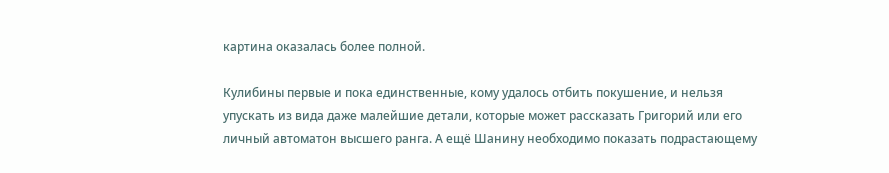картина оказалась более полной.

Кулибины первые и пока единственные, кому удалось отбить покушение, и нельзя упускать из вида даже малейшие детали, которые может рассказать Григорий или его личный автоматон высшего ранга. А ещё Шанину необходимо показать подрастающему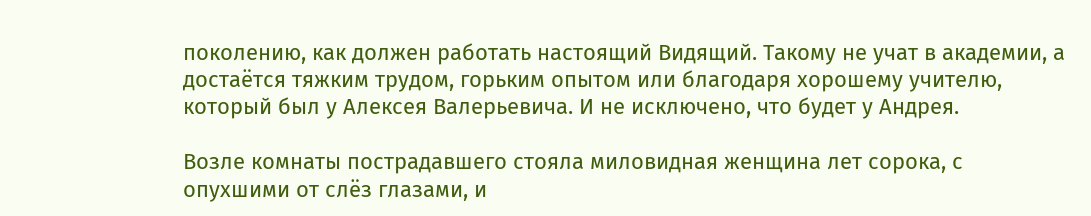поколению, как должен работать настоящий Видящий. Такому не учат в академии, а достаётся тяжким трудом, горьким опытом или благодаря хорошему учителю, который был у Алексея Валерьевича. И не исключено, что будет у Андрея.

Возле комнаты пострадавшего стояла миловидная женщина лет сорока, с опухшими от слёз глазами, и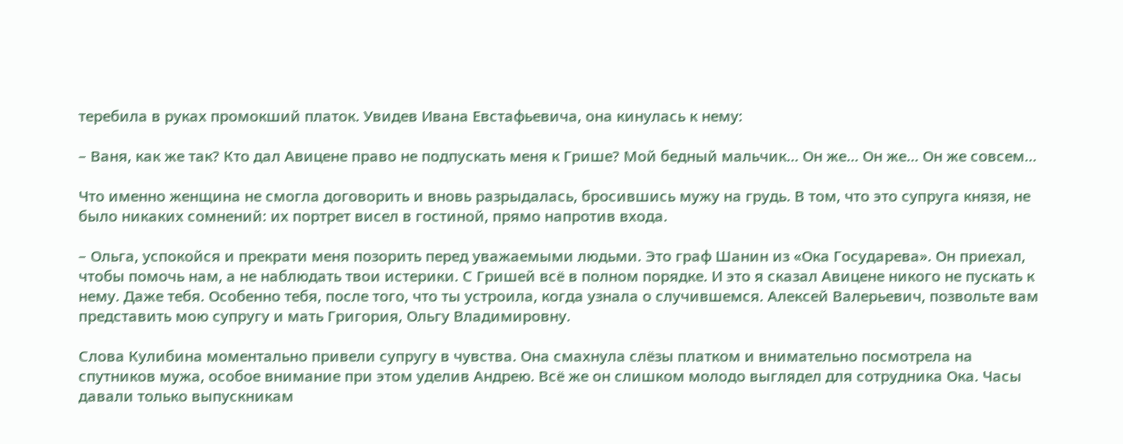теребила в руках промокший платок. Увидев Ивана Евстафьевича, она кинулась к нему:

– Ваня, как же так? Кто дал Авицене право не подпускать меня к Грише? Мой бедный мальчик… Он же… Он же… Он же совсем…

Что именно женщина не смогла договорить и вновь разрыдалась, бросившись мужу на грудь. В том, что это супруга князя, не было никаких сомнений: их портрет висел в гостиной, прямо напротив входа.

– Ольга, успокойся и прекрати меня позорить перед уважаемыми людьми. Это граф Шанин из «Ока Государева». Он приехал, чтобы помочь нам, а не наблюдать твои истерики. С Гришей всё в полном порядке. И это я сказал Авицене никого не пускать к нему. Даже тебя. Особенно тебя, после того, что ты устроила, когда узнала о случившемся. Алексей Валерьевич, позвольте вам представить мою супругу и мать Григория, Ольгу Владимировну.

Слова Кулибина моментально привели супругу в чувства. Она смахнула слёзы платком и внимательно посмотрела на спутников мужа, особое внимание при этом уделив Андрею. Всё же он слишком молодо выглядел для сотрудника Ока. Часы давали только выпускникам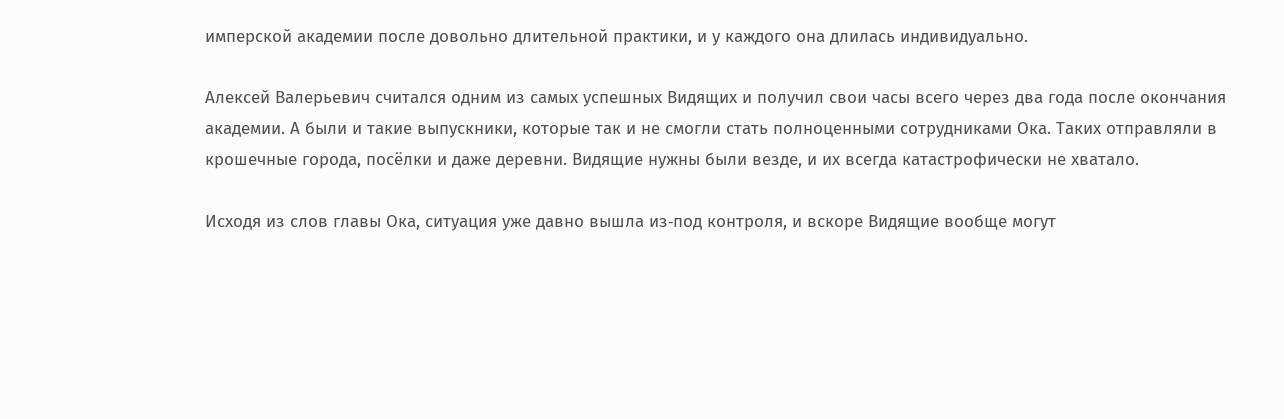имперской академии после довольно длительной практики, и у каждого она длилась индивидуально.

Алексей Валерьевич считался одним из самых успешных Видящих и получил свои часы всего через два года после окончания академии. А были и такие выпускники, которые так и не смогли стать полноценными сотрудниками Ока. Таких отправляли в крошечные города, посёлки и даже деревни. Видящие нужны были везде, и их всегда катастрофически не хватало.

Исходя из слов главы Ока, ситуация уже давно вышла из‑под контроля, и вскоре Видящие вообще могут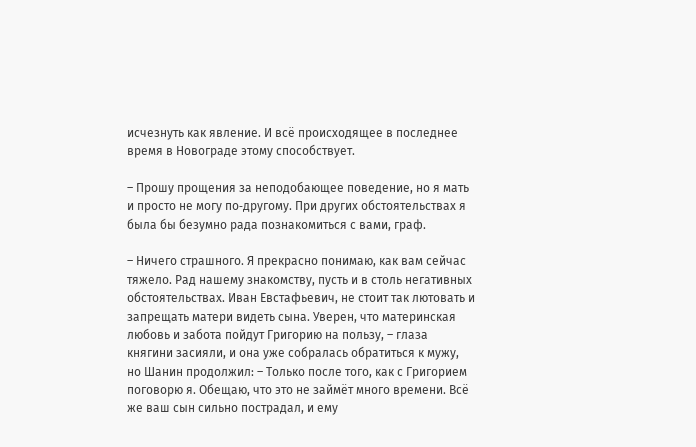исчезнуть как явление. И всё происходящее в последнее время в Новограде этому способствует.

– Прошу прощения за неподобающее поведение, но я мать и просто не могу по‑другому. При других обстоятельствах я была бы безумно рада познакомиться с вами, граф.

– Ничего страшного. Я прекрасно понимаю, как вам сейчас тяжело. Рад нашему знакомству, пусть и в столь негативных обстоятельствах. Иван Евстафьевич, не стоит так лютовать и запрещать матери видеть сына. Уверен, что материнская любовь и забота пойдут Григорию на пользу, – глаза княгини засияли, и она уже собралась обратиться к мужу, но Шанин продолжил: – Только после того, как с Григорием поговорю я. Обещаю, что это не займёт много времени. Всё же ваш сын сильно пострадал, и ему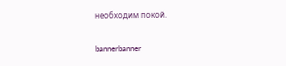необходим покой.

bannerbanner